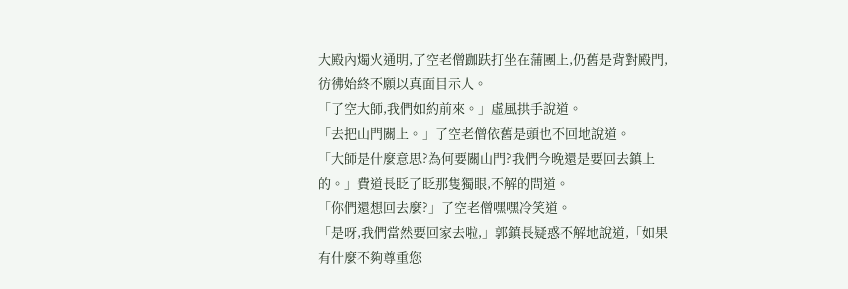大殿內燭火通明,了空老僧跏趺打坐在蒲團上,仍舊是背對殿門,彷彿始終不願以真面目示人。
「了空大師,我們如約前來。」虛風拱手說道。
「去把山門關上。」了空老僧依舊是頭也不回地說道。
「大師是什麼意思?為何要關山門?我們今晚還是要回去鎮上的。」費道長眨了眨那隻獨眼,不解的問道。
「你們還想回去麼?」了空老僧嘿嘿冷笑道。
「是呀,我們當然要回家去啦,」郭鎮長疑惑不解地說道,「如果有什麼不夠尊重您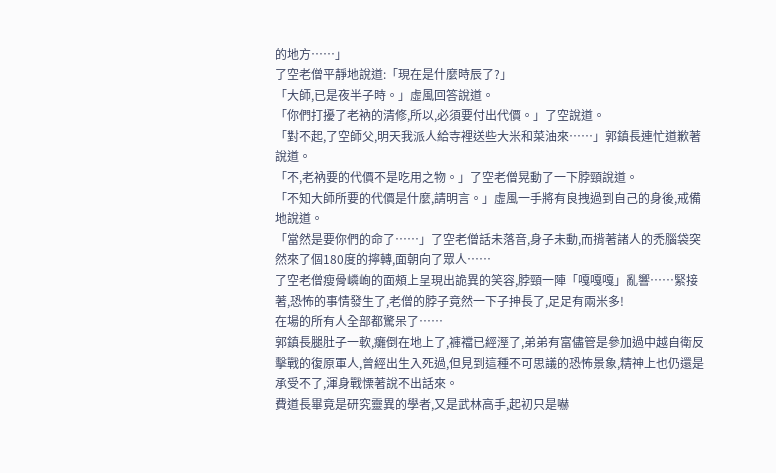的地方……」
了空老僧平靜地說道:「現在是什麼時辰了?」
「大師,已是夜半子時。」虛風回答說道。
「你們打擾了老衲的清修,所以,必須要付出代價。」了空說道。
「對不起,了空師父,明天我派人給寺裡送些大米和菜油來……」郭鎮長連忙道歉著說道。
「不,老衲要的代價不是吃用之物。」了空老僧晃動了一下脖頸說道。
「不知大師所要的代價是什麼,請明言。」虛風一手將有良拽過到自己的身後,戒備地說道。
「當然是要你們的命了……」了空老僧話未落音,身子未動,而揹著諸人的禿腦袋突然來了個180度的擰轉,面朝向了眾人……
了空老僧瘦骨嶙峋的面頰上呈現出詭異的笑容,脖頸一陣「嘎嘎嘎」亂響……緊接著,恐怖的事情發生了,老僧的脖子竟然一下子抻長了,足足有兩米多!
在場的所有人全部都驚呆了……
郭鎮長腿肚子一軟,癱倒在地上了,褲襠已經溼了,弟弟有富儘管是參加過中越自衛反擊戰的復原軍人,曾經出生入死過,但見到這種不可思議的恐怖景象,精神上也仍還是承受不了,渾身戰慄著說不出話來。
費道長畢竟是研究靈異的學者,又是武林高手,起初只是嚇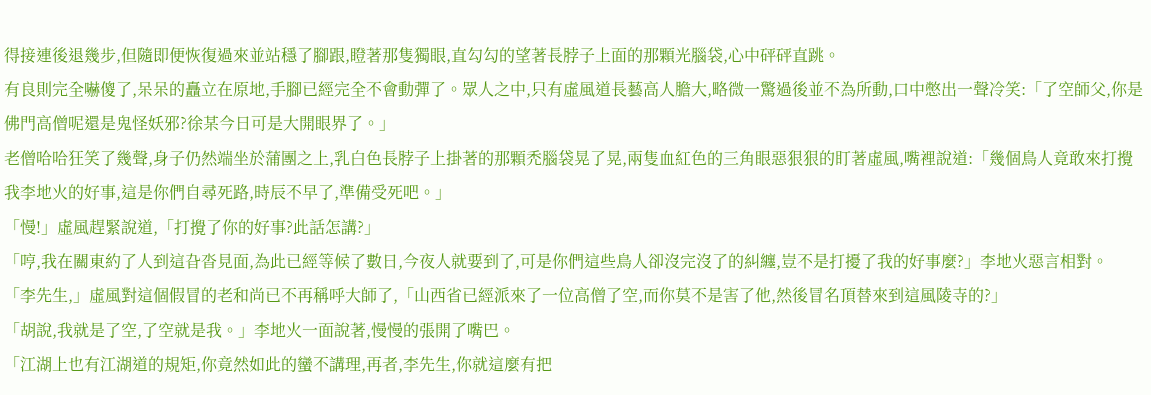得接連後退幾步,但隨即便恢復過來並站穩了腳跟,瞪著那隻獨眼,直勾勾的望著長脖子上面的那顆光腦袋,心中砰砰直跳。
有良則完全嚇傻了,呆呆的矗立在原地,手腳已經完全不會動彈了。眾人之中,只有虛風道長藝高人膽大,略微一驚過後並不為所動,口中憋出一聲冷笑:「了空師父,你是佛門高僧呢還是鬼怪妖邪?徐某今日可是大開眼界了。」
老僧哈哈狂笑了幾聲,身子仍然端坐於蒲團之上,乳白色長脖子上掛著的那顆禿腦袋晃了晃,兩隻血紅色的三角眼惡狠狠的盯著虛風,嘴裡說道:「幾個鳥人竟敢來打攪我李地火的好事,這是你們自尋死路,時辰不早了,準備受死吧。」
「慢!」虛風趕緊說道,「打攪了你的好事?此話怎講?」
「哼,我在關東約了人到這旮沓見面,為此已經等候了數日,今夜人就要到了,可是你們這些鳥人卻沒完沒了的糾纏,豈不是打擾了我的好事麼?」李地火惡言相對。
「李先生,」虛風對這個假冒的老和尚已不再稱呼大師了,「山西省已經派來了一位高僧了空,而你莫不是害了他,然後冒名頂替來到這風陵寺的?」
「胡說,我就是了空,了空就是我。」李地火一面說著,慢慢的張開了嘴巴。
「江湖上也有江湖道的規矩,你竟然如此的蠻不講理,再者,李先生,你就這麼有把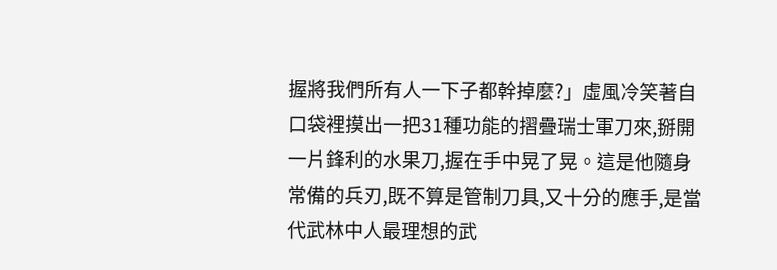握將我們所有人一下子都幹掉麼?」虛風冷笑著自口袋裡摸出一把31種功能的摺疊瑞士軍刀來,掰開一片鋒利的水果刀,握在手中晃了晃。這是他隨身常備的兵刃,既不算是管制刀具,又十分的應手,是當代武林中人最理想的武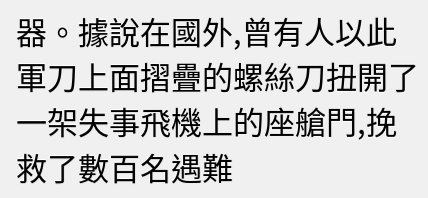器。據說在國外,曾有人以此軍刀上面摺疊的螺絲刀扭開了一架失事飛機上的座艙門,挽救了數百名遇難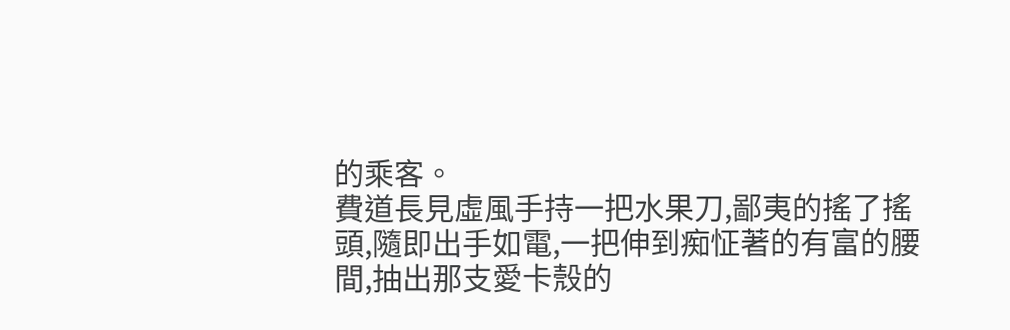的乘客。
費道長見虛風手持一把水果刀,鄙夷的搖了搖頭,隨即出手如電,一把伸到痴怔著的有富的腰間,抽出那支愛卡殼的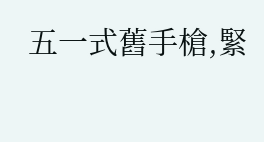五一式舊手槍,緊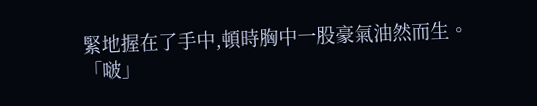緊地握在了手中,頓時胸中一股豪氣油然而生。
「啵」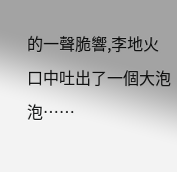的一聲脆響,李地火口中吐出了一個大泡泡……